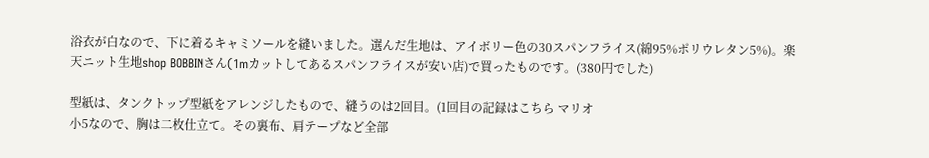浴衣が白なので、下に着るキャミソールを縫いました。選んだ生地は、アイボリー色の30スパンフライス(綿95%ポリウレタン5%)。楽天ニット生地shop BOBBINさん(1mカットしてあるスパンフライスが安い店)で買ったものです。(380円でした)

型紙は、タンクトップ型紙をアレンジしたもので、縫うのは2回目。(1回目の記録はこちら マリオ
小5なので、胸は二枚仕立て。その裏布、肩テープなど全部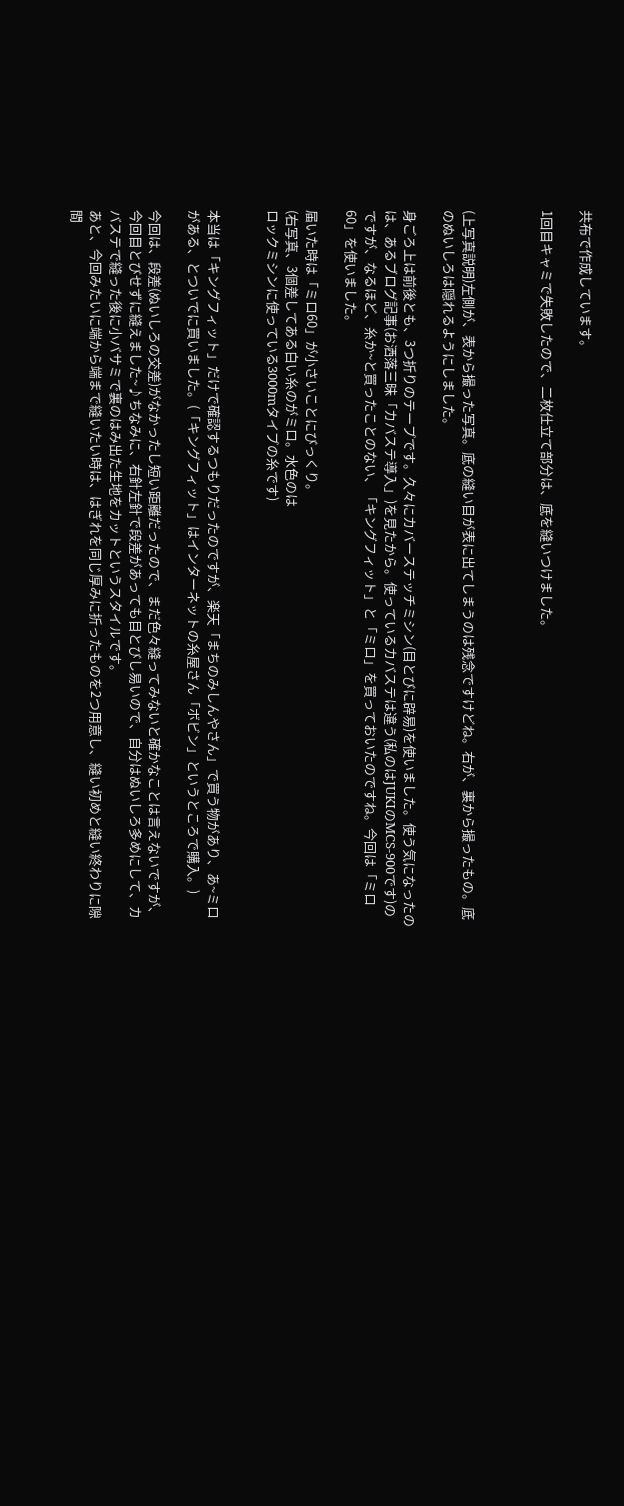共布で作成しています。

1回目キャミで失敗したので、二枚仕立て部分は、底を縫いつけました。



(上写真説明)左側が、表から撮った写真。底の縫い目が表に出てしまうのは残念ですけどね。右が、裏から撮ったもの。底のぬいしろは隠れるようにしました。

身ごろ上は前後とも、3つ折りのテープです。久々にカバーステッチミシン(目とびに辟易)を使いました。使う気になったのは、あるブログ記事(お洒落三昧「カバステ導入」)を見たから。使っているカバステは違う(私のはJUKIのMCS-900です)のですが、なるほど、糸か~と買ったことのない、「キングフィット」と「ミロ」を買っておいたのですね。今回は「ミロ60」を使いました。

届いた時は「ミロ60」が小さいことにびっくり。
(右写真、3個差してある白い糸のがミロ。水色のは
ロックミシンに使っている3000mタイプの糸です)


本当は「キングフィット」だけで確認するつもりだったのですが、楽天「まちのみしんやさん」で買う物があり、あ~ミロがある、とついでに買いました。(「キングフィット」はインターネットの糸屋さん「ボビン」というところで購入。)

今回は、段差(ぬいしろの交差)がなかったし短い距離だったので、まだ色々縫ってみないと確かなことは言えないですが、今回目とびせずに縫えました~♪ちなみに、右針左針で段差があっても目とびし易いので、自分はぬいしろ多めにして、カバステで縫った後に小バサミで裏のはみ出た生地をカットというスタイルです。
あと、今回みたいに端から端まで縫いたい時は、はぎれを同じ厚みに折ったものを2つ用意し、縫い初めと縫い終わりに隙間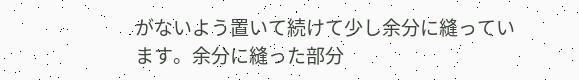がないよう置いて続けて少し余分に縫っています。余分に縫った部分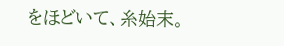をほどいて、糸始末。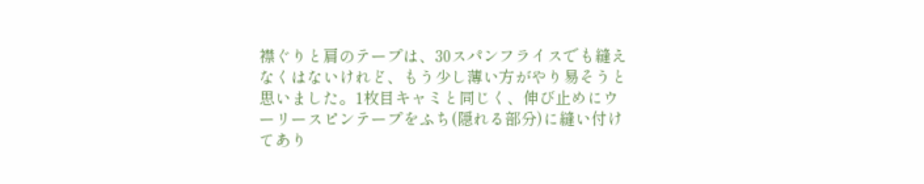襟ぐりと肩のテープは、30スパンフライスでも縫えなくはないけれど、もう少し薄い方がやり易そうと思いました。1枚目キャミと同じく、伸び止めにウーリースピンテープをふち(隠れる部分)に縫い付けてあり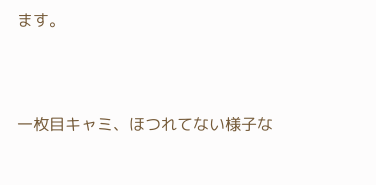ます。



一枚目キャミ、ほつれてない様子な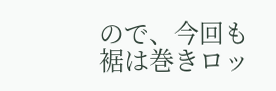ので、今回も裾は巻きロッ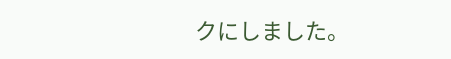クにしました。